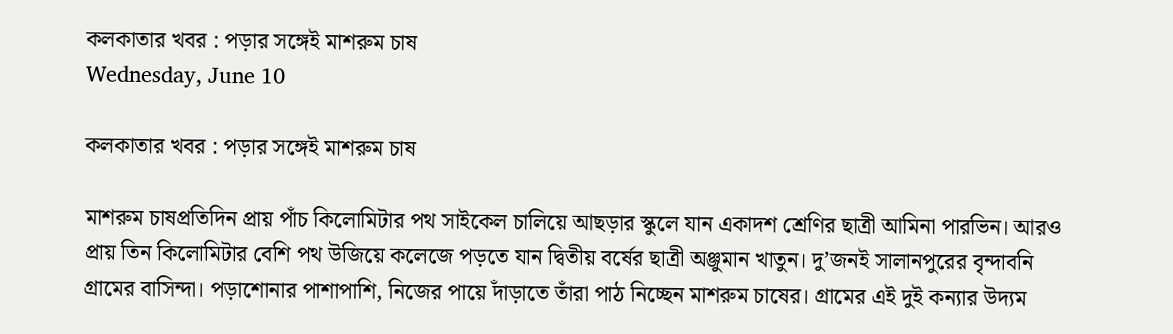কলকাতার খবর : পড়ার সঙ্গেই মাশরুম চাষ
Wednesday, June 10

কলকাতার খবর : পড়ার সঙ্গেই মাশরুম চাষ

মাশরুম চাষপ্রতিদিন প্রায় পাঁচ কিলোমিটার পথ সাইকেল চালিয়ে আছড়ার স্কুলে যান একাদশ শ্রেণির ছাত্রী আমিনা পারভিন। আরও প্রায় তিন কিলোমিটার বেশি পথ উজিয়ে কলেজে পড়তে যান দ্বিতীয় বর্ষের ছাত্রী অঞ্জুমান খাতুন। দু’জনই সালানপুরের বৃন্দাবনি গ্রামের বাসিন্দা। পড়াশোনার পাশাপাশি, নিজের পায়ে দাঁড়াতে তাঁরা পাঠ নিচ্ছেন মাশরুম চাষের। গ্রামের এই দুই কন্যার উদ্যম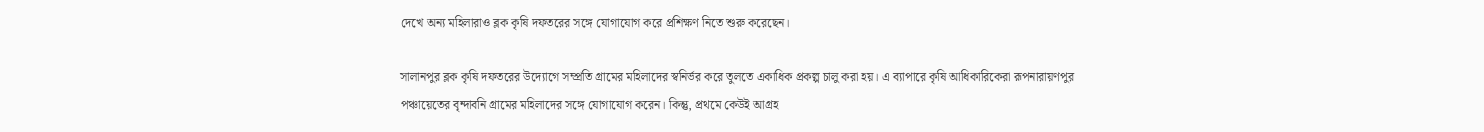দেখে অন্য মহিলারাও ব্লক কৃষি দফতরের সঙ্গে যোগাযোগ করে প্রশিক্ষণ নিতে শুরু করেছেন।

সালানপুর ব্লক কৃষি দফতরের উদ্যোগে সম্প্রতি গ্রামের মহিলাদের স্বনির্ভর করে তুলতে একাধিক প্রকল্প চালু করা হয়। এ ব্যাপারে কৃষি আধিকারিকেরা রূপনারায়ণপুর পঞ্চায়েতের বৃন্দাবনি গ্রামের মহিলাদের সঙ্গে যোগাযোগ করেন। কিন্তু, প্রথমে কেউই আগ্রহ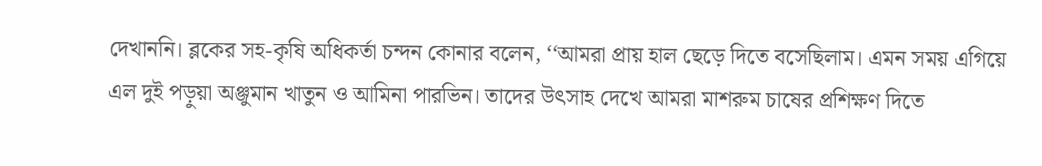দেখাননি। ব্লকের সহ-কৃষি অধিকর্তা চন্দন কোনার বলেন, ‘‘আমরা প্রায় হাল ছেড়ে দিতে বসেছিলাম। এমন সময় এগিয়ে এল দুই পড়ুয়া অঞ্জুমান খাতুন ও আমিনা পারভিন। তাদের উৎসাহ দেখে আমরা মাশরুম চাষের প্রশিক্ষণ দিতে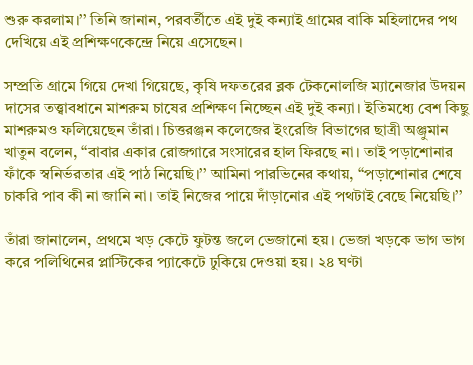শুরু করলাম।’’ তিনি জানান, পরবর্তীতে এই দুই কন্যাই গ্রামের বাকি মহিলাদের পথ দেখিয়ে এই প্রশিক্ষণকেন্দ্রে নিয়ে এসেছেন।

সম্প্রতি গ্রামে গিয়ে দেখা গিয়েছে, কৃষি দফতরের ব্লক টেকনোলজি ম্যানেজার উদয়ন দাসের তত্ত্বাবধানে মাশরুম চাষের প্রশিক্ষণ নিচ্ছেন এই দুই কন্যা। ইতিমধ্যে বেশ কিছু মাশরুমও ফলিয়েছেন তাঁরা। চিত্তরঞ্জন কলেজের ইংরেজি বিভাগের ছাত্রী অঞ্জুমান খাতুন বলেন, ‘‘বাবার একার রোজগারে সংসারের হাল ফিরছে না। তাই পড়াশোনার ফাঁকে স্বনির্ভরতার এই পাঠ নিয়েছি।’’ আমিনা পারভিনের কথায়, ‘‘পড়াশোনার শেষে চাকরি পাব কী না জানি না। তাই নিজের পায়ে দাঁড়ানোর এই পথটাই বেছে নিয়েছি।’’

তাঁরা জানালেন, প্রথমে খড় কেটে ফুটন্ত জলে ভেজানো হয়। ভেজা খড়কে ভাগ ভাগ করে পলিথিনের প্লাস্টিকের প্যাকেটে ঢুকিয়ে দেওয়া হয়। ২৪ ঘণ্টা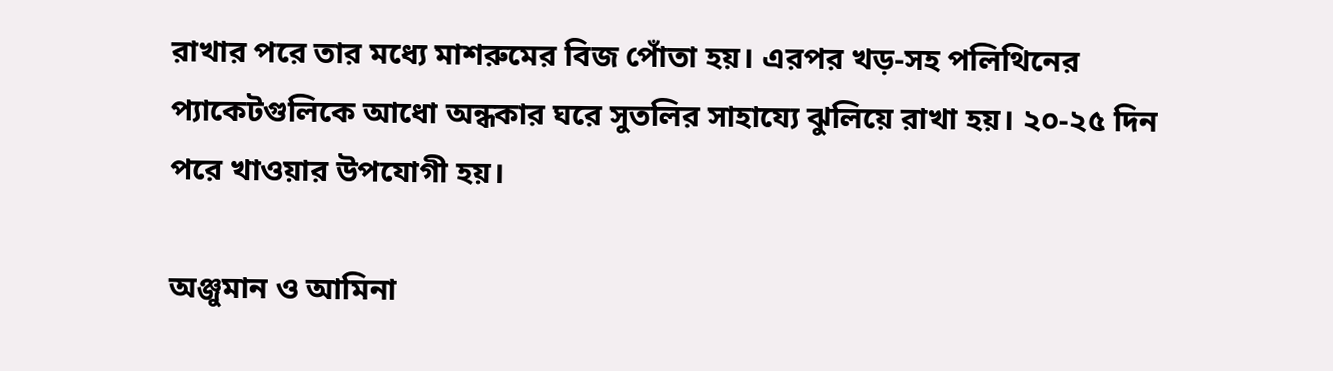রাখার পরে তার মধ্যে মাশরুমের বিজ পোঁতা হয়। এরপর খড়-সহ পলিথিনের প্যাকেটগুলিকে আধো অন্ধকার ঘরে সুতলির সাহায্যে ঝুলিয়ে রাখা হয়। ২০-২৫ দিন পরে খাওয়ার উপযোগী হয়।

অঞ্জুমান ও আমিনা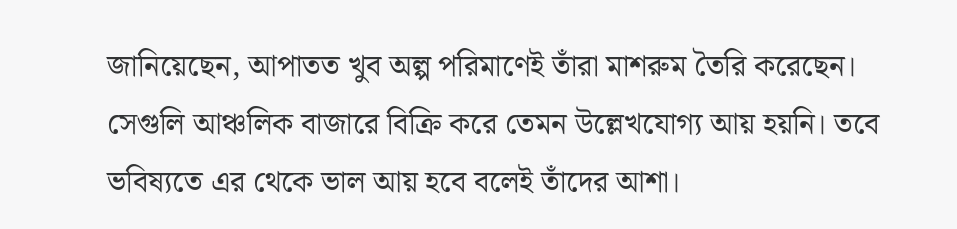জানিয়েছেন, আপাতত খুব অল্প পরিমাণেই তাঁরা মাশরুম তৈরি করেছেন। সেগুলি আঞ্চলিক বাজারে বিক্রি করে তেমন উল্লেখযোগ্য আয় হয়নি। তবে ভবিষ্যতে এর থেকে ভাল আয় হবে বলেই তাঁদের আশা।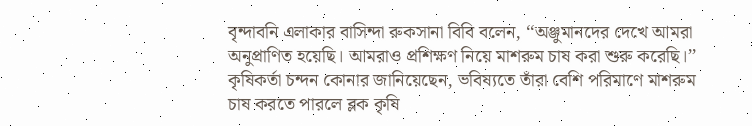বৃন্দাবনি এলাকার বাসিন্দা রুকসানা বিবি বলেন, ‘‘অঞ্জুমানদের দেখে আমরা অনুপ্রাণিত হয়েছি। আমরাও প্রশিক্ষণ নিয়ে মাশরুম চাষ করা শুরু করেছি।’’ কৃষিকর্তা চন্দন কোনার জানিয়েছেন, ভবিষ্যতে তাঁরা বেশি পরিমাণে মাশরুম চাষ করতে পারলে ব্লক কৃষি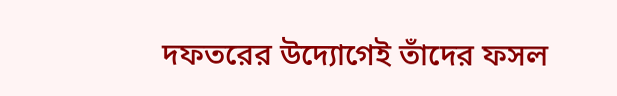দফতরের উদ্যোগেই তাঁদের ফসল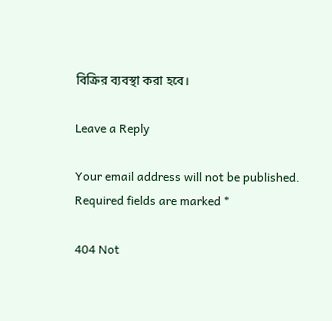বিক্রির ব্যবস্থা করা হবে।

Leave a Reply

Your email address will not be published. Required fields are marked *

404 Not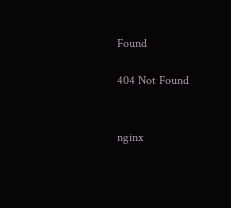Found

404 Not Found


nginx